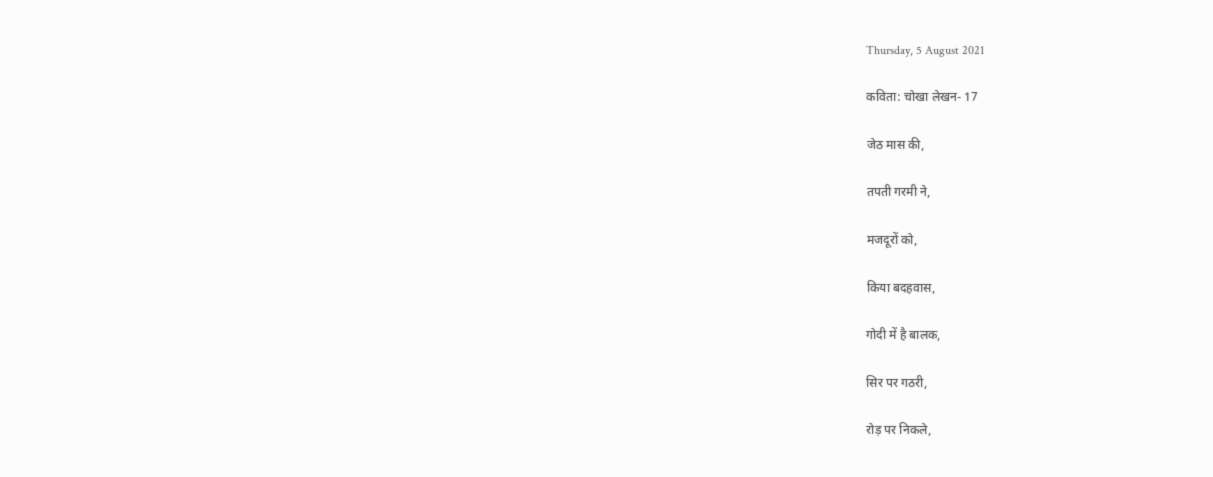Thursday, 5 August 2021

कविता: चोखा लेखन- 17

जेठ मास की,

तपती गरमी ने,

मजदूरों को,

किया बदहवास,

गोदी में है बालक,

सिर पर गठरी,

रोड़ पर निकले,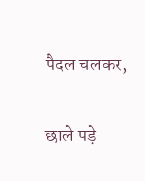पैदल चलकर,

छाले पड़े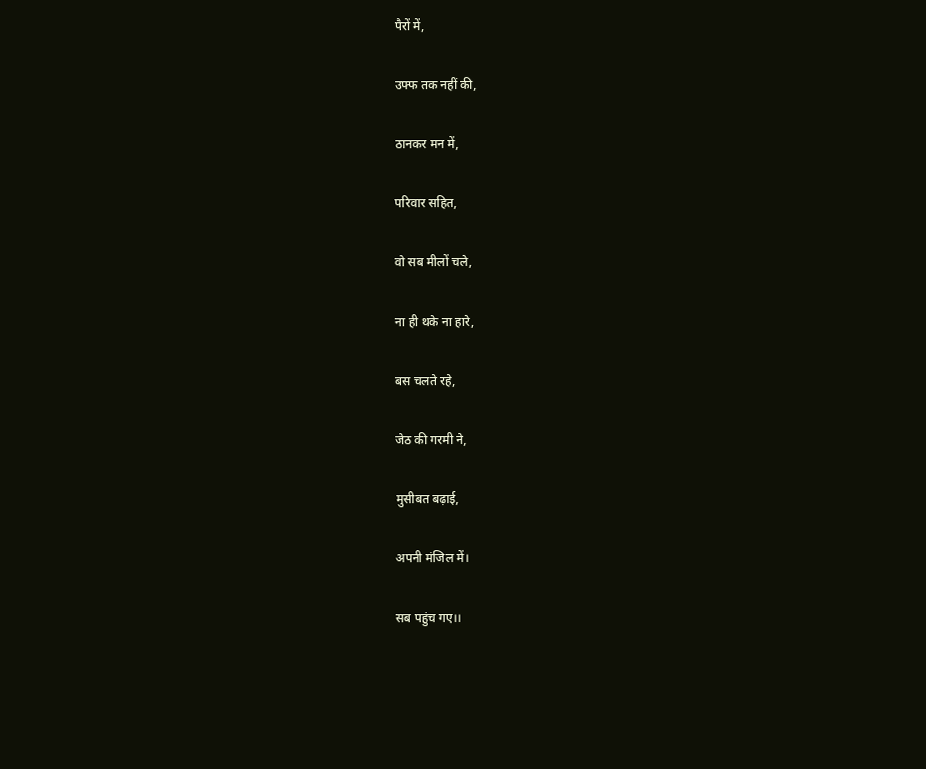पैरों में,

उफ्फ तक नहीं की,

ठानकर मन में,

परिवार सहित,

वो सब मीलों चले,

ना ही थके ना हारे,

बस चलते रहे,

जेठ की गरमी ने,

मुसीबत बढ़ाई,

अपनी मंजिल में।

सब पहुंच गए।।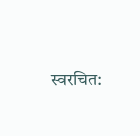स्वरचित: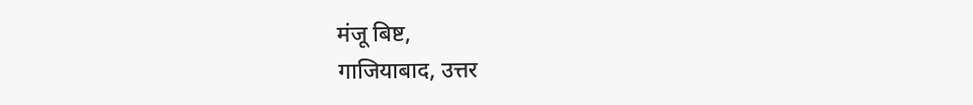मंजू बिष्ट,
गाजियाबाद, उत्तर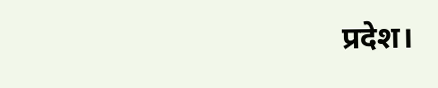प्रदेश।